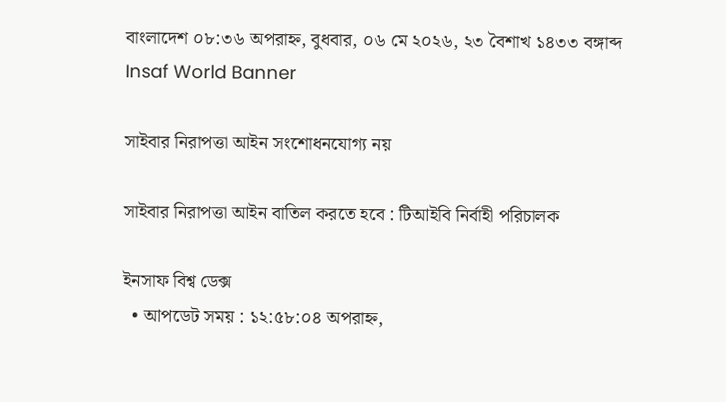বাংলাদেশ ০৮:৩৬ অপরাহ্ন, বুধবার, ০৬ মে ২০২৬, ২৩ বৈশাখ ১৪৩৩ বঙ্গাব্দ
Insaf World Banner

সাইবার নিরাপত্তা আইন সংশোধনযোগ্য নয়

সাইবার নিরাপত্তা আইন বাতিল করতে হবে : টিআইবি নির্বাহী পরিচালক

ইনসাফ বিশ্ব ডেক্স
  • আপডেট সময় : ১২:৫৮:০৪ অপরাহ্ন,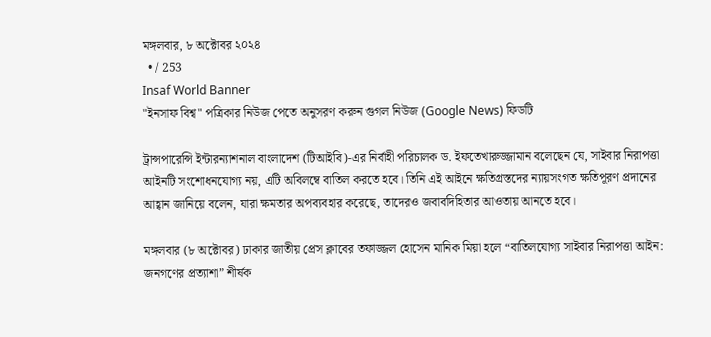মঙ্গলবার, ৮ অক্টোবর ২০২৪
  • / 253
Insaf World Banner
"ইনসাফ বিশ্ব" পত্রিকার নিউজ পেতে অনুসরণ করুন গুগল নিউজ (Google News) ফিডটি

ট্রান্সপারেন্সি ইন্টারন্যাশনাল বাংলাদেশ (টিআইবি)-এর নির্বাহী পরিচালক ড. ইফতেখারুজ্জামান বলেছেন যে, সাইবার নিরাপত্তা আইনটি সংশোধনযোগ্য নয়, এটি অবিলম্বে বাতিল করতে হবে। তিনি এই আইনে ক্ষতিগ্রস্তদের ন্যায়সংগত ক্ষতিপূরণ প্রদানের আহ্বান জানিয়ে বলেন, যারা ক্ষমতার অপব্যবহার করেছে, তাদেরও জবাবদিহিতার আওতায় আনতে হবে।

মঙ্গলবার (৮ অক্টোবর) ঢাকার জাতীয় প্রেস ক্লাবের তফাজ্জল হোসেন মানিক মিয়া হলে “বাতিলযোগ্য সাইবার নিরাপত্তা আইন: জনগণের প্রত্যাশা” শীর্ষক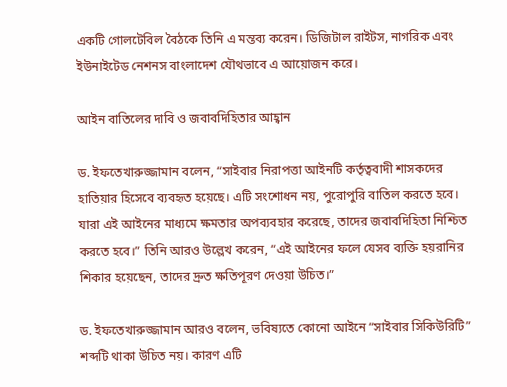একটি গোলটেবিল বৈঠকে তিনি এ মন্তব্য করেন। ডিজিটাল রাইটস, নাগরিক এবং ইউনাইটেড নেশনস বাংলাদেশ যৌথভাবে এ আয়োজন করে।

আইন বাতিলের দাবি ও জবাবদিহিতার আহ্বান

ড. ইফতেখারুজ্জামান বলেন, “সাইবার নিরাপত্তা আইনটি কর্তৃত্ববাদী শাসকদের হাতিয়ার হিসেবে ব্যবহৃত হয়েছে। এটি সংশোধন নয়, পুরোপুরি বাতিল করতে হবে। যারা এই আইনের মাধ্যমে ক্ষমতার অপব্যবহার করেছে, তাদের জবাবদিহিতা নিশ্চিত করতে হবে।” তিনি আরও উল্লেখ করেন, “এই আইনের ফলে যেসব ব্যক্তি হয়রানির শিকার হয়েছেন, তাদের দ্রুত ক্ষতিপূরণ দেওয়া উচিত।”

ড. ইফতেখারুজ্জামান আরও বলেন, ভবিষ্যতে কোনো আইনে “সাইবার সিকিউরিটি” শব্দটি থাকা উচিত নয়। কারণ এটি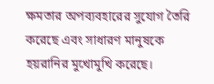ক্ষমতার অপব্যবহারের সুযোগ তৈরি করেছে এবং সাধারণ মানুষকে হয়রানির মুখোমুখি করেছে।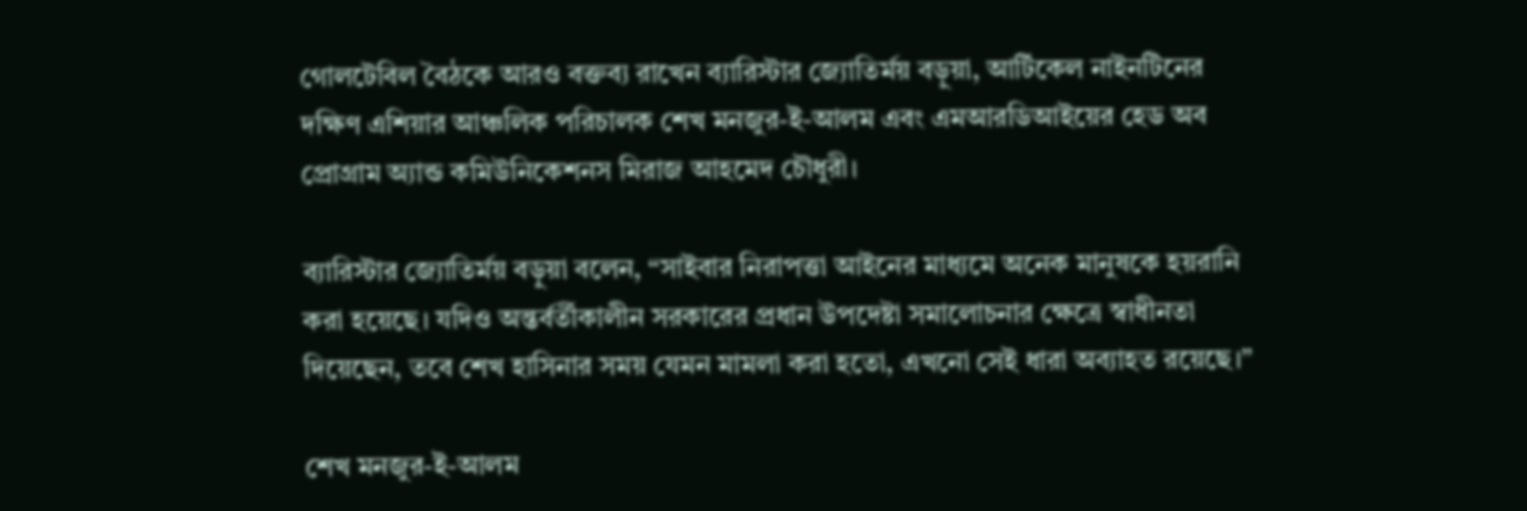গোলটেবিল বৈঠকে আরও বক্তব্য রাখেন ব্যারিস্টার জ্যোতির্ময় বড়ুয়া, আর্টিকেল নাইনটিনের দক্ষিণ এশিয়ার আঞ্চলিক পরিচালক শেখ মনজুর-ই-আলম এবং এমআরডিআইয়ের হেড অব প্রোগ্রাম অ্যান্ড কমিউনিকেশনস মিরাজ আহমেদ চৌধুরী।

ব্যারিস্টার জ্যোতির্ময় বড়ুয়া বলেন, “সাইবার নিরাপত্তা আইনের মাধ্যমে অনেক মানুষকে হয়রানি করা হয়েছে। যদিও অন্তর্বর্তীকালীন সরকারের প্রধান উপদেষ্টা সমালোচনার ক্ষেত্রে স্বাধীনতা দিয়েছেন, তবে শেখ হাসিনার সময় যেমন মামলা করা হতো, এখনো সেই ধারা অব্যাহত রয়েছে।”

শেখ মনজুর-ই-আলম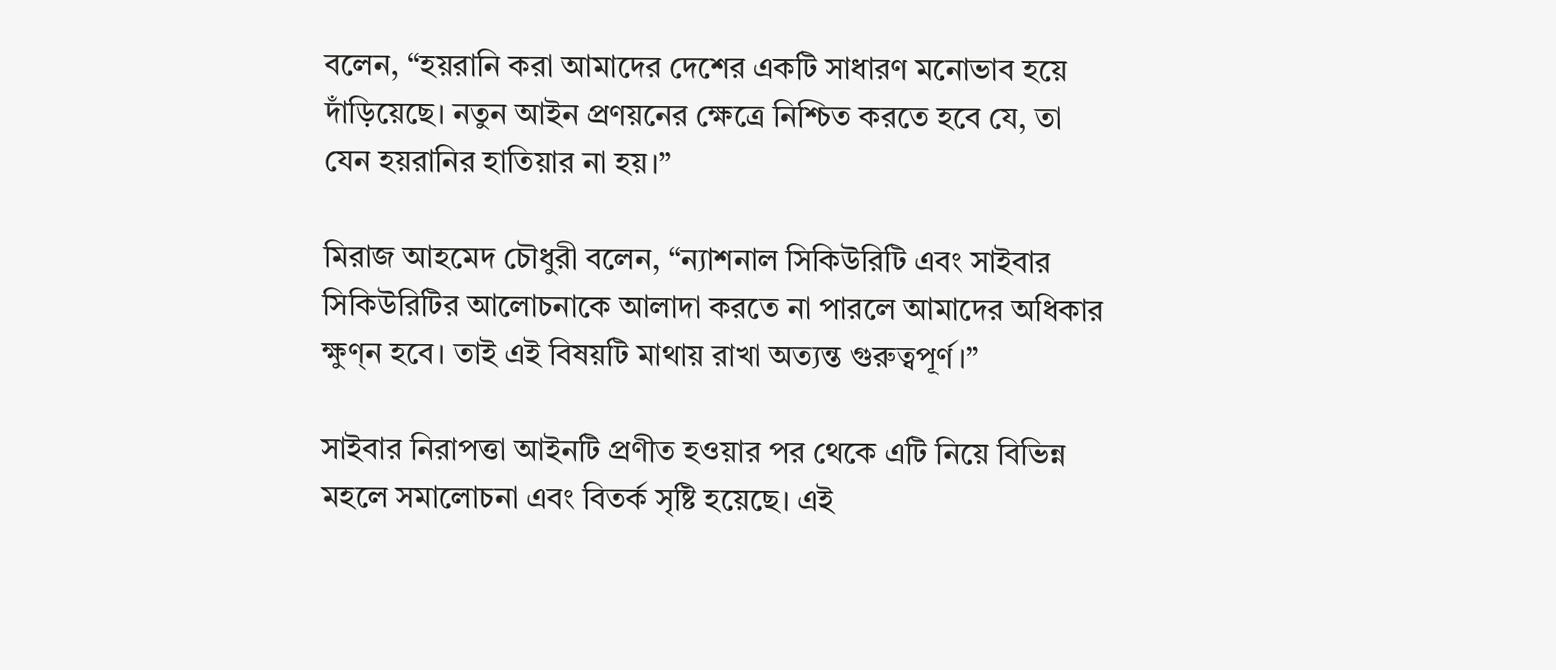বলেন, “হয়রানি করা আমাদের দেশের একটি সাধারণ মনোভাব হয়ে দাঁড়িয়েছে। নতুন আইন প্রণয়নের ক্ষেত্রে নিশ্চিত করতে হবে যে, তা যেন হয়রানির হাতিয়ার না হয়।”

মিরাজ আহমেদ চৌধুরী বলেন, “ন্যাশনাল সিকিউরিটি এবং সাইবার সিকিউরিটির আলোচনাকে আলাদা করতে না পারলে আমাদের অধিকার ক্ষুণ্ন হবে। তাই এই বিষয়টি মাথায় রাখা অত্যন্ত গুরুত্বপূর্ণ।”

সাইবার নিরাপত্তা আইনটি প্রণীত হওয়ার পর থেকে এটি নিয়ে বিভিন্ন মহলে সমালোচনা এবং বিতর্ক সৃষ্টি হয়েছে। এই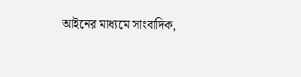আইনের মাধ্যমে সাংবাদিক,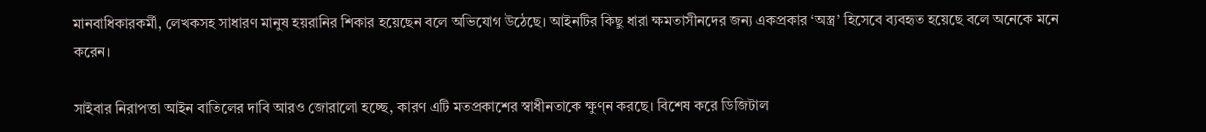মানবাধিকারকর্মী, লেখকসহ সাধারণ মানুষ হয়রানির শিকার হয়েছেন বলে অভিযোগ উঠেছে। আইনটির কিছু ধারা ক্ষমতাসীনদের জন্য একপ্রকার ‘অস্ত্র’ হিসেবে ব্যবহৃত হয়েছে বলে অনেকে মনে করেন।

সাইবার নিরাপত্তা আইন বাতিলের দাবি আরও জোরালো হচ্ছে, কারণ এটি মতপ্রকাশের স্বাধীনতাকে ক্ষুণ্ন করছে। বিশেষ করে ডিজিটাল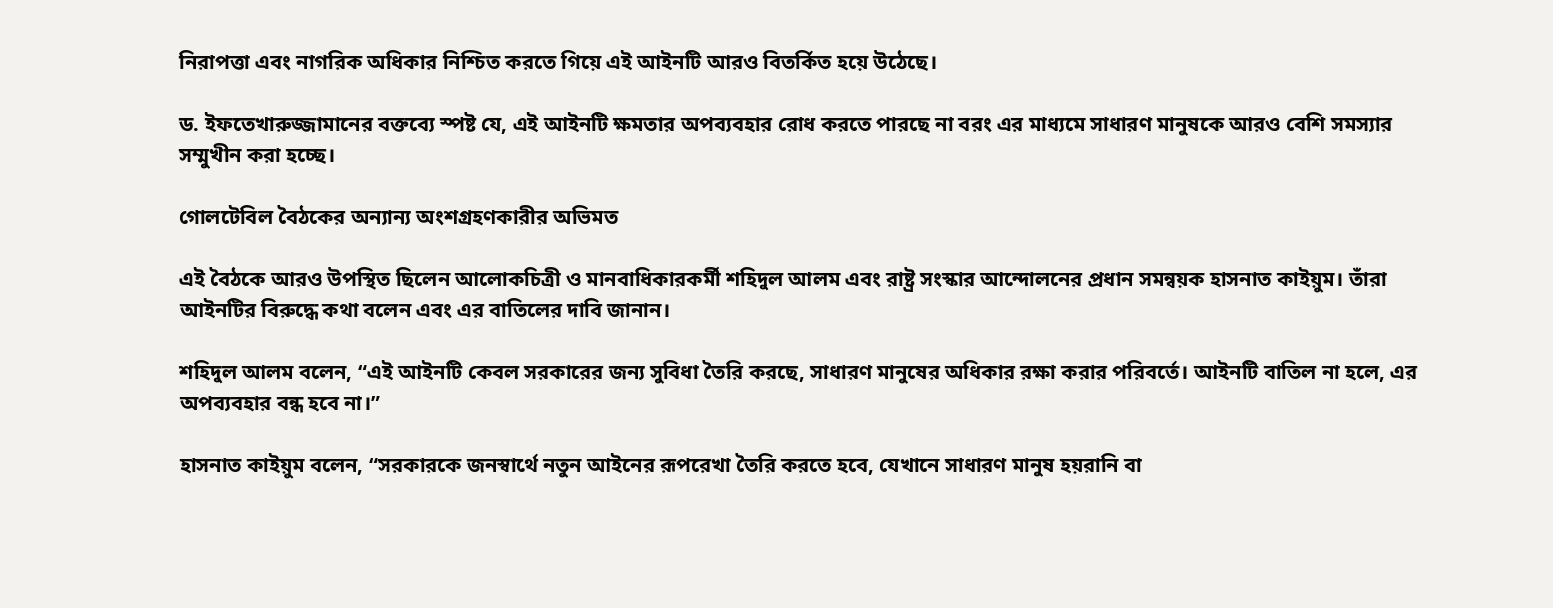নিরাপত্তা এবং নাগরিক অধিকার নিশ্চিত করতে গিয়ে এই আইনটি আরও বিতর্কিত হয়ে উঠেছে।

ড. ইফতেখারুজ্জামানের বক্তব্যে স্পষ্ট যে, এই আইনটি ক্ষমতার অপব্যবহার রোধ করতে পারছে না বরং এর মাধ্যমে সাধারণ মানুষকে আরও বেশি সমস্যার সম্মুখীন করা হচ্ছে।

গোলটেবিল বৈঠকের অন্যান্য অংশগ্রহণকারীর অভিমত

এই বৈঠকে আরও উপস্থিত ছিলেন আলোকচিত্রী ও মানবাধিকারকর্মী শহিদুল আলম এবং রাষ্ট্র সংস্কার আন্দোলনের প্রধান সমন্বয়ক হাসনাত কাইয়ুম। তাঁরা আইনটির বিরুদ্ধে কথা বলেন এবং এর বাতিলের দাবি জানান।

শহিদুল আলম বলেন, “এই আইনটি কেবল সরকারের জন্য সুবিধা তৈরি করছে, সাধারণ মানুষের অধিকার রক্ষা করার পরিবর্তে। আইনটি বাতিল না হলে, এর অপব্যবহার বন্ধ হবে না।”

হাসনাত কাইয়ুম বলেন, “সরকারকে জনস্বার্থে নতুন আইনের রূপরেখা তৈরি করতে হবে, যেখানে সাধারণ মানুষ হয়রানি বা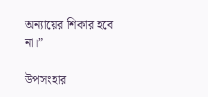অন্যায়ের শিকার হবে না।”

উপসংহার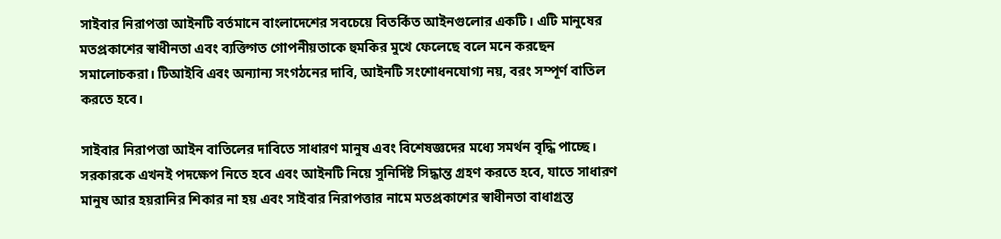সাইবার নিরাপত্তা আইনটি বর্তমানে বাংলাদেশের সবচেয়ে বিতর্কিত আইনগুলোর একটি। এটি মানুষের মতপ্রকাশের স্বাধীনতা এবং ব্যক্তিগত গোপনীয়তাকে হুমকির মুখে ফেলেছে বলে মনে করছেন সমালোচকরা। টিআইবি এবং অন্যান্য সংগঠনের দাবি, আইনটি সংশোধনযোগ্য নয়, বরং সম্পূর্ণ বাতিল করতে হবে।

সাইবার নিরাপত্তা আইন বাতিলের দাবিতে সাধারণ মানুষ এবং বিশেষজ্ঞদের মধ্যে সমর্থন বৃদ্ধি পাচ্ছে। সরকারকে এখনই পদক্ষেপ নিতে হবে এবং আইনটি নিয়ে সুনির্দিষ্ট সিদ্ধান্ত গ্রহণ করতে হবে, যাতে সাধারণ মানুষ আর হয়রানির শিকার না হয় এবং সাইবার নিরাপত্তার নামে মতপ্রকাশের স্বাধীনতা বাধাগ্রস্ত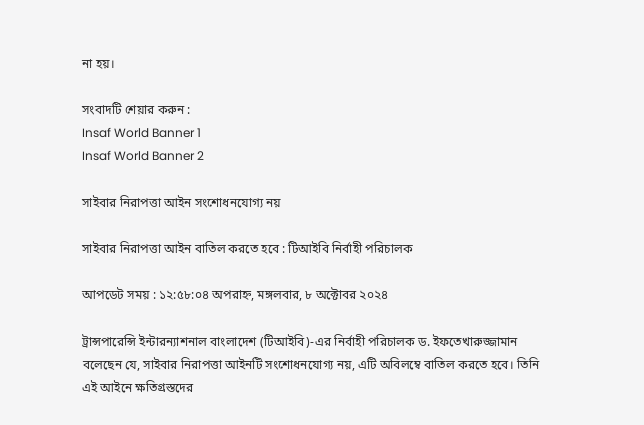না হয়।

সংবাদটি শেয়ার করুন :
Insaf World Banner 1
Insaf World Banner 2

সাইবার নিরাপত্তা আইন সংশোধনযোগ্য নয়

সাইবার নিরাপত্তা আইন বাতিল করতে হবে : টিআইবি নির্বাহী পরিচালক

আপডেট সময় : ১২:৫৮:০৪ অপরাহ্ন, মঙ্গলবার, ৮ অক্টোবর ২০২৪

ট্রান্সপারেন্সি ইন্টারন্যাশনাল বাংলাদেশ (টিআইবি)-এর নির্বাহী পরিচালক ড. ইফতেখারুজ্জামান বলেছেন যে, সাইবার নিরাপত্তা আইনটি সংশোধনযোগ্য নয়, এটি অবিলম্বে বাতিল করতে হবে। তিনি এই আইনে ক্ষতিগ্রস্তদের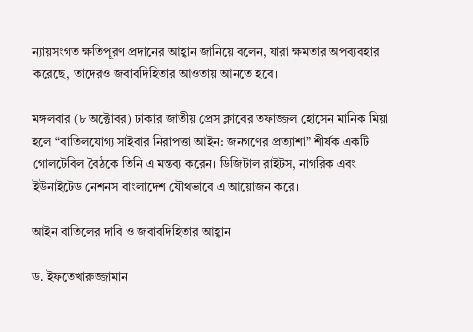ন্যায়সংগত ক্ষতিপূরণ প্রদানের আহ্বান জানিয়ে বলেন, যারা ক্ষমতার অপব্যবহার করেছে, তাদেরও জবাবদিহিতার আওতায় আনতে হবে।

মঙ্গলবার (৮ অক্টোবর) ঢাকার জাতীয় প্রেস ক্লাবের তফাজ্জল হোসেন মানিক মিয়া হলে “বাতিলযোগ্য সাইবার নিরাপত্তা আইন: জনগণের প্রত্যাশা” শীর্ষক একটি গোলটেবিল বৈঠকে তিনি এ মন্তব্য করেন। ডিজিটাল রাইটস, নাগরিক এবং ইউনাইটেড নেশনস বাংলাদেশ যৌথভাবে এ আয়োজন করে।

আইন বাতিলের দাবি ও জবাবদিহিতার আহ্বান

ড. ইফতেখারুজ্জামান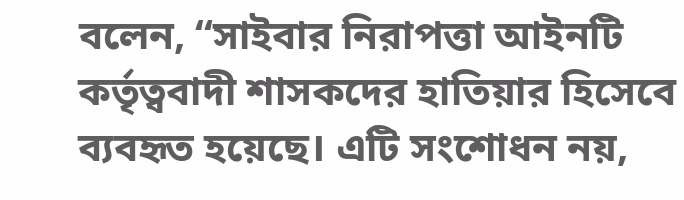বলেন, “সাইবার নিরাপত্তা আইনটি কর্তৃত্ববাদী শাসকদের হাতিয়ার হিসেবে ব্যবহৃত হয়েছে। এটি সংশোধন নয়,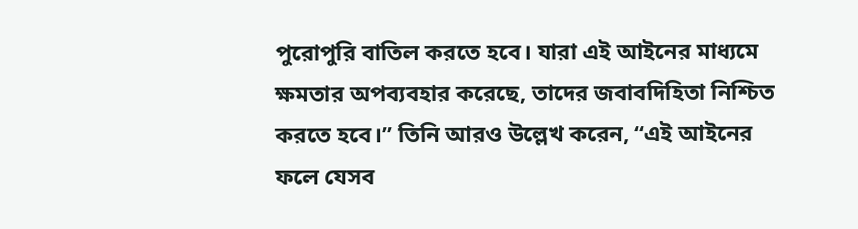পুরোপুরি বাতিল করতে হবে। যারা এই আইনের মাধ্যমে ক্ষমতার অপব্যবহার করেছে, তাদের জবাবদিহিতা নিশ্চিত করতে হবে।” তিনি আরও উল্লেখ করেন, “এই আইনের ফলে যেসব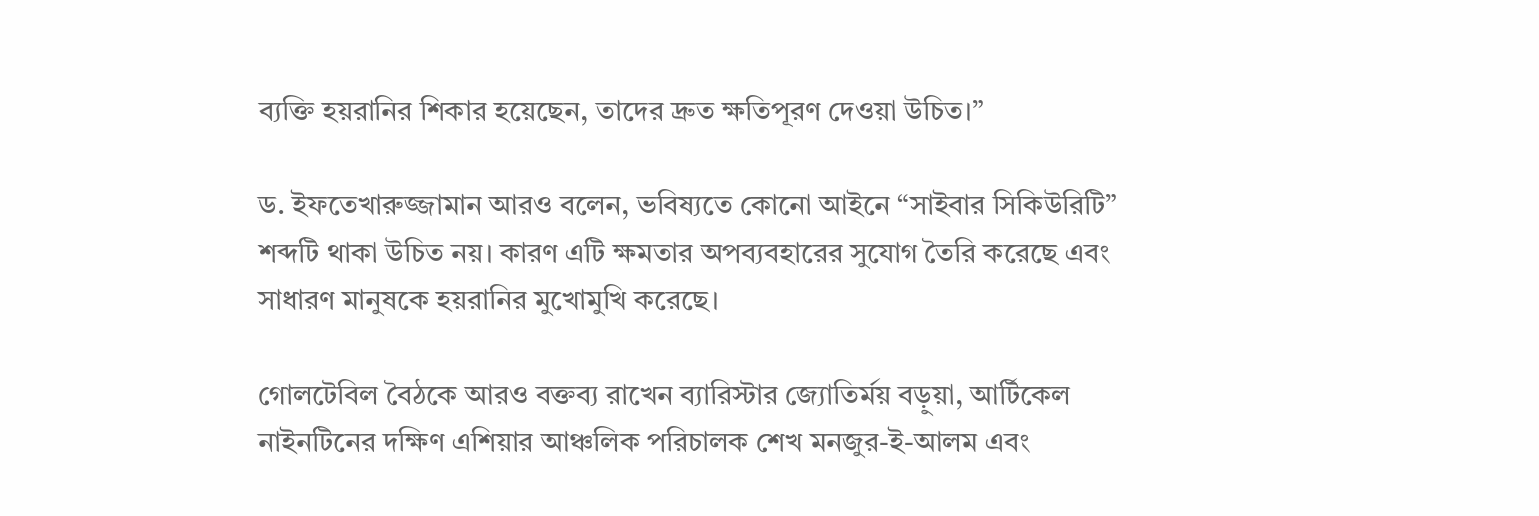ব্যক্তি হয়রানির শিকার হয়েছেন, তাদের দ্রুত ক্ষতিপূরণ দেওয়া উচিত।”

ড. ইফতেখারুজ্জামান আরও বলেন, ভবিষ্যতে কোনো আইনে “সাইবার সিকিউরিটি” শব্দটি থাকা উচিত নয়। কারণ এটি ক্ষমতার অপব্যবহারের সুযোগ তৈরি করেছে এবং সাধারণ মানুষকে হয়রানির মুখোমুখি করেছে।

গোলটেবিল বৈঠকে আরও বক্তব্য রাখেন ব্যারিস্টার জ্যোতির্ময় বড়ুয়া, আর্টিকেল নাইনটিনের দক্ষিণ এশিয়ার আঞ্চলিক পরিচালক শেখ মনজুর-ই-আলম এবং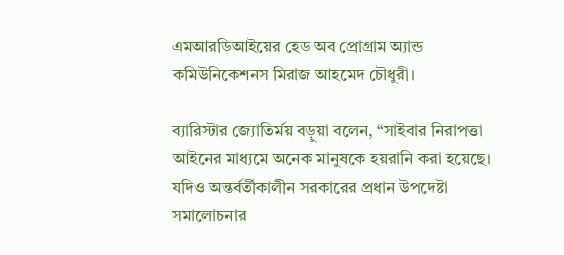এমআরডিআইয়ের হেড অব প্রোগ্রাম অ্যান্ড কমিউনিকেশনস মিরাজ আহমেদ চৌধুরী।

ব্যারিস্টার জ্যোতির্ময় বড়ুয়া বলেন, “সাইবার নিরাপত্তা আইনের মাধ্যমে অনেক মানুষকে হয়রানি করা হয়েছে। যদিও অন্তর্বর্তীকালীন সরকারের প্রধান উপদেষ্টা সমালোচনার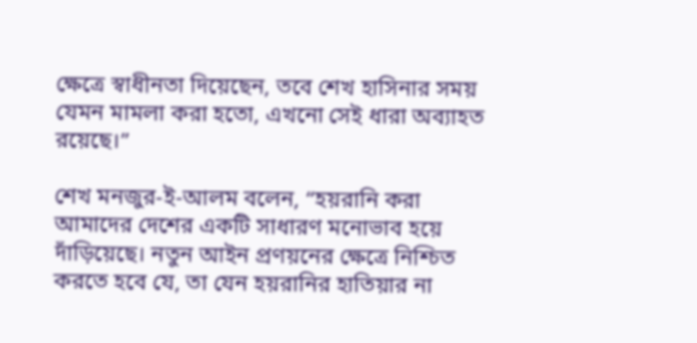ক্ষেত্রে স্বাধীনতা দিয়েছেন, তবে শেখ হাসিনার সময় যেমন মামলা করা হতো, এখনো সেই ধারা অব্যাহত রয়েছে।”

শেখ মনজুর-ই-আলম বলেন, “হয়রানি করা আমাদের দেশের একটি সাধারণ মনোভাব হয়ে দাঁড়িয়েছে। নতুন আইন প্রণয়নের ক্ষেত্রে নিশ্চিত করতে হবে যে, তা যেন হয়রানির হাতিয়ার না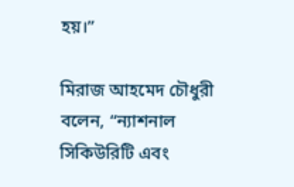হয়।”

মিরাজ আহমেদ চৌধুরী বলেন, “ন্যাশনাল সিকিউরিটি এবং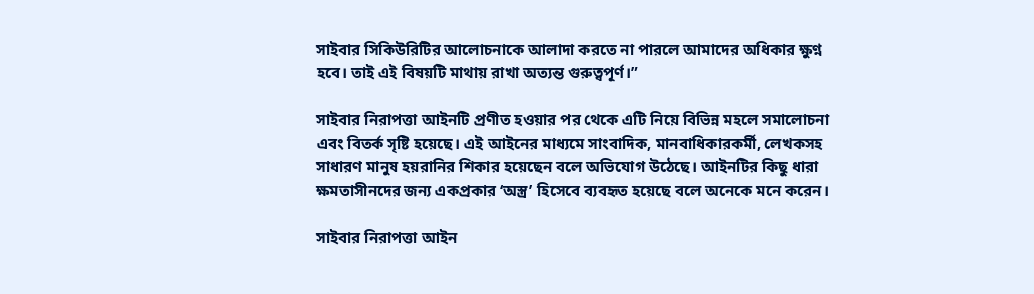সাইবার সিকিউরিটির আলোচনাকে আলাদা করতে না পারলে আমাদের অধিকার ক্ষুণ্ন হবে। তাই এই বিষয়টি মাথায় রাখা অত্যন্ত গুরুত্বপূর্ণ।”

সাইবার নিরাপত্তা আইনটি প্রণীত হওয়ার পর থেকে এটি নিয়ে বিভিন্ন মহলে সমালোচনা এবং বিতর্ক সৃষ্টি হয়েছে। এই আইনের মাধ্যমে সাংবাদিক, মানবাধিকারকর্মী, লেখকসহ সাধারণ মানুষ হয়রানির শিকার হয়েছেন বলে অভিযোগ উঠেছে। আইনটির কিছু ধারা ক্ষমতাসীনদের জন্য একপ্রকার ‘অস্ত্র’ হিসেবে ব্যবহৃত হয়েছে বলে অনেকে মনে করেন।

সাইবার নিরাপত্তা আইন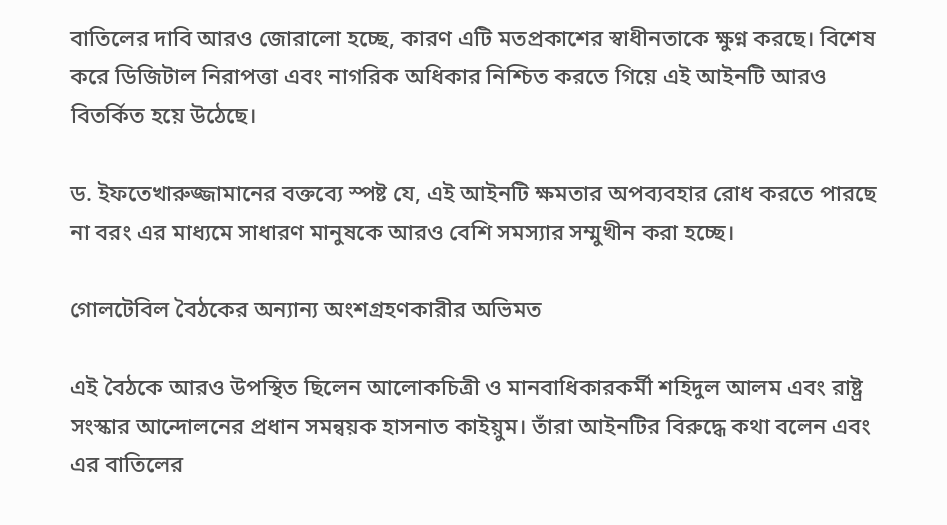বাতিলের দাবি আরও জোরালো হচ্ছে, কারণ এটি মতপ্রকাশের স্বাধীনতাকে ক্ষুণ্ন করছে। বিশেষ করে ডিজিটাল নিরাপত্তা এবং নাগরিক অধিকার নিশ্চিত করতে গিয়ে এই আইনটি আরও বিতর্কিত হয়ে উঠেছে।

ড. ইফতেখারুজ্জামানের বক্তব্যে স্পষ্ট যে, এই আইনটি ক্ষমতার অপব্যবহার রোধ করতে পারছে না বরং এর মাধ্যমে সাধারণ মানুষকে আরও বেশি সমস্যার সম্মুখীন করা হচ্ছে।

গোলটেবিল বৈঠকের অন্যান্য অংশগ্রহণকারীর অভিমত

এই বৈঠকে আরও উপস্থিত ছিলেন আলোকচিত্রী ও মানবাধিকারকর্মী শহিদুল আলম এবং রাষ্ট্র সংস্কার আন্দোলনের প্রধান সমন্বয়ক হাসনাত কাইয়ুম। তাঁরা আইনটির বিরুদ্ধে কথা বলেন এবং এর বাতিলের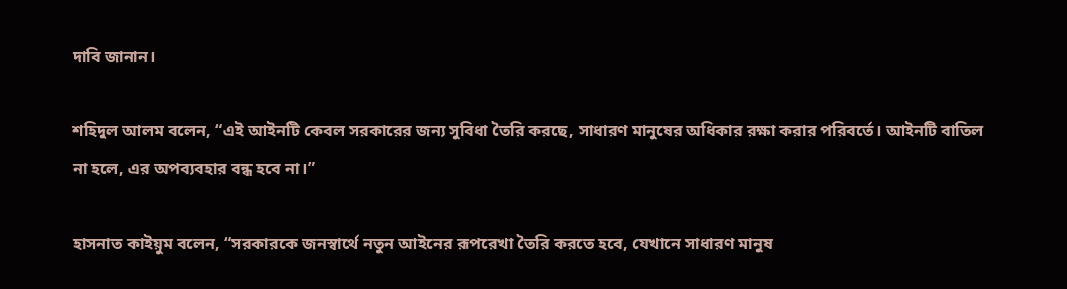দাবি জানান।

শহিদুল আলম বলেন, “এই আইনটি কেবল সরকারের জন্য সুবিধা তৈরি করছে, সাধারণ মানুষের অধিকার রক্ষা করার পরিবর্তে। আইনটি বাতিল না হলে, এর অপব্যবহার বন্ধ হবে না।”

হাসনাত কাইয়ুম বলেন, “সরকারকে জনস্বার্থে নতুন আইনের রূপরেখা তৈরি করতে হবে, যেখানে সাধারণ মানুষ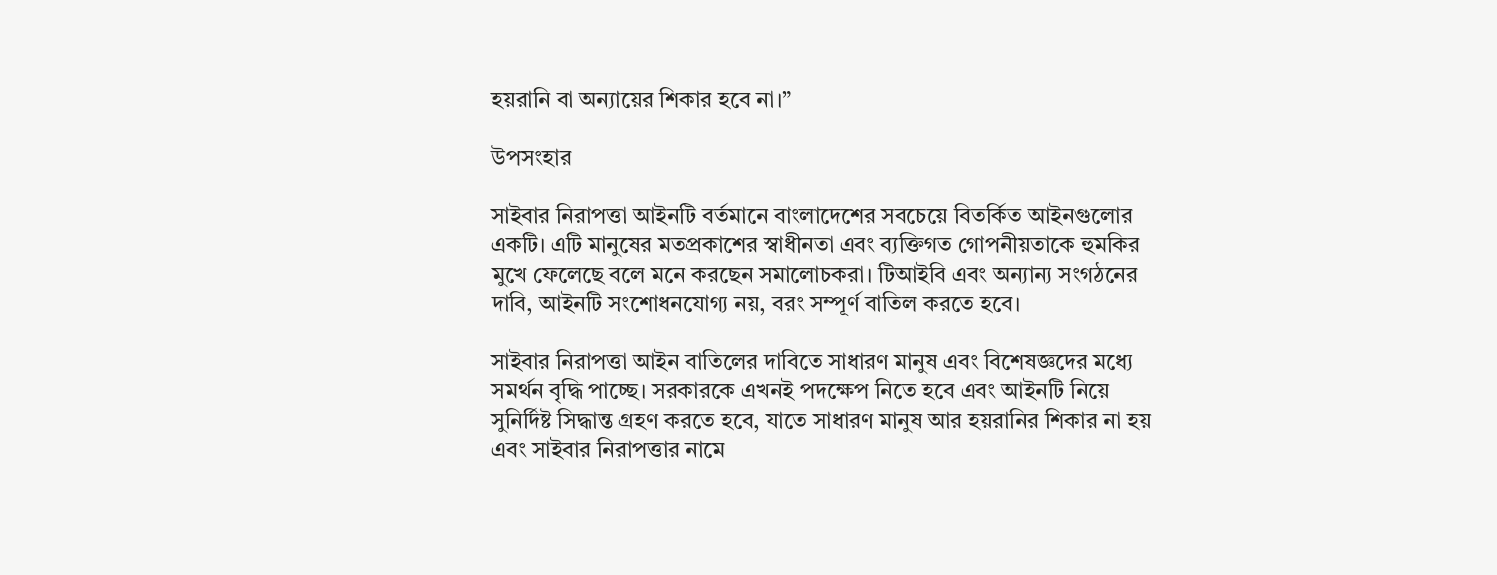হয়রানি বা অন্যায়ের শিকার হবে না।”

উপসংহার

সাইবার নিরাপত্তা আইনটি বর্তমানে বাংলাদেশের সবচেয়ে বিতর্কিত আইনগুলোর একটি। এটি মানুষের মতপ্রকাশের স্বাধীনতা এবং ব্যক্তিগত গোপনীয়তাকে হুমকির মুখে ফেলেছে বলে মনে করছেন সমালোচকরা। টিআইবি এবং অন্যান্য সংগঠনের দাবি, আইনটি সংশোধনযোগ্য নয়, বরং সম্পূর্ণ বাতিল করতে হবে।

সাইবার নিরাপত্তা আইন বাতিলের দাবিতে সাধারণ মানুষ এবং বিশেষজ্ঞদের মধ্যে সমর্থন বৃদ্ধি পাচ্ছে। সরকারকে এখনই পদক্ষেপ নিতে হবে এবং আইনটি নিয়ে সুনির্দিষ্ট সিদ্ধান্ত গ্রহণ করতে হবে, যাতে সাধারণ মানুষ আর হয়রানির শিকার না হয় এবং সাইবার নিরাপত্তার নামে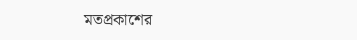মতপ্রকাশের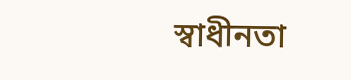স্বাধীনতা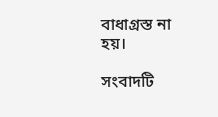বাধাগ্রস্ত না হয়।

সংবাদটি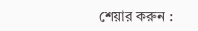শেয়ার করুন :